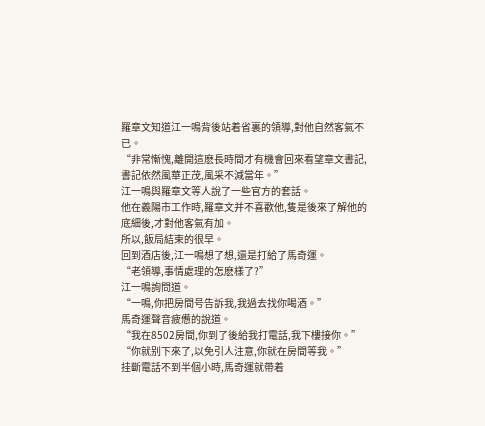羅章文知道江一鳴背後站着省裏的領導,對他自然客氣不已。
“非常慚愧,離開這麽長時間才有機會回來看望章文書記,書記依然風華正茂,風采不減當年。”
江一鳴與羅章文等人說了一些官方的套話。
他在義陽市工作時,羅章文并不喜歡他,隻是後來了解他的底細後,才對他客氣有加。
所以,飯局結束的很早。
回到酒店後,江一鳴想了想,還是打給了馬奇運。
“老領導,事情處理的怎麽樣了?”
江一鳴詢問道。
“一鳴,你把房間号告訴我,我過去找你喝酒。”
馬奇運聲音疲憊的說道。
“我在8502房間,你到了後給我打電話,我下樓接你。”
“你就别下來了,以免引人注意,你就在房間等我。”
挂斷電話不到半個小時,馬奇運就帶着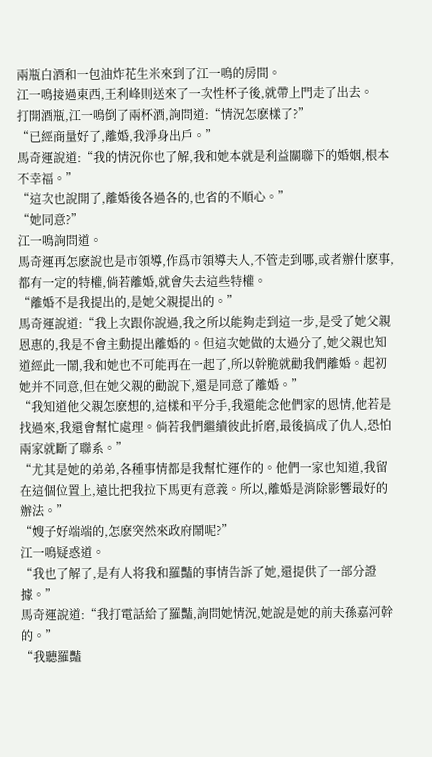兩瓶白酒和一包油炸花生米來到了江一鳴的房間。
江一鳴接過東西,王利峰則送來了一次性杯子後,就帶上門走了出去。
打開酒瓶,江一鳴倒了兩杯酒,詢問道:“情況怎麽樣了?”
“已經商量好了,離婚,我淨身出戶。”
馬奇運說道:“我的情況你也了解,我和她本就是利益關聯下的婚姻,根本不幸福。”
“這次也說開了,離婚後各過各的,也省的不順心。”
“她同意?”
江一鳴詢問道。
馬奇運再怎麽說也是市領導,作爲市領導夫人,不管走到哪,或者辦什麽事,都有一定的特權,倘若離婚,就會失去這些特權。
“離婚不是我提出的,是她父親提出的。”
馬奇運說道:“我上次跟你說過,我之所以能夠走到這一步,是受了她父親恩惠的,我是不會主動提出離婚的。但這次她做的太過分了,她父親也知道經此一鬧,我和她也不可能再在一起了,所以幹脆就勸我們離婚。起初她并不同意,但在她父親的勸說下,還是同意了離婚。”
“我知道他父親怎麽想的,這樣和平分手,我還能念他們家的恩情,他若是找過來,我還會幫忙處理。倘若我們繼續彼此折磨,最後搞成了仇人,恐怕兩家就斷了聯系。”
“尤其是她的弟弟,各種事情都是我幫忙運作的。他們一家也知道,我留在這個位置上,遠比把我拉下馬更有意義。所以,離婚是消除影響最好的辦法。”
“嫂子好端端的,怎麽突然來政府鬧呢?”
江一鳴疑惑道。
“我也了解了,是有人将我和羅豔的事情告訴了她,還提供了一部分證據。”
馬奇運說道:“我打電話給了羅豔,詢問她情況,她說是她的前夫孫嘉河幹的。”
“我聽羅豔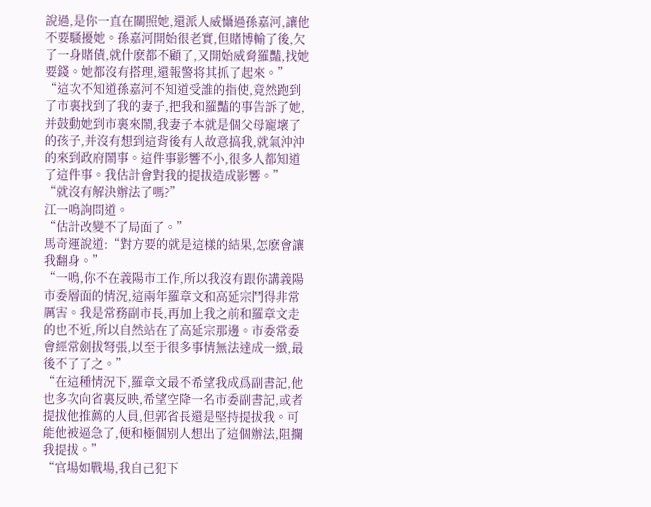說過,是你一直在關照她,還派人威懾過孫嘉河,讓他不要騷擾她。孫嘉河開始很老實,但賭博輸了後,欠了一身賭債,就什麽都不顧了,又開始威脅羅豔,找她要錢。她都沒有搭理,還報警将其抓了起來。”
“這次不知道孫嘉河不知道受誰的指使,竟然跑到了市裏找到了我的妻子,把我和羅豔的事告訴了她,并鼓動她到市裏來鬧,我妻子本就是個父母寵壞了的孩子,并沒有想到這背後有人故意搞我,就氣沖沖的來到政府鬧事。這件事影響不小,很多人都知道了這件事。我估計會對我的提拔造成影響。”
“就沒有解決辦法了嗎?”
江一鳴詢問道。
“估計改變不了局面了。”
馬奇運說道:“對方要的就是這樣的結果,怎麽會讓我翻身。”
“一鳴,你不在義陽市工作,所以我沒有跟你講義陽市委層面的情況,這兩年羅章文和高延宗鬥得非常厲害。我是常務副市長,再加上我之前和羅章文走的也不近,所以自然站在了高延宗那邊。市委常委會經常劍拔弩張,以至于很多事情無法達成一緻,最後不了了之。”
“在這種情況下,羅章文最不希望我成爲副書記,他也多次向省裏反映,希望空降一名市委副書記,或者提拔他推薦的人員,但郭省長還是堅持提拔我。可能他被逼急了,便和極個别人想出了這個辦法,阻攔我提拔。”
“官場如戰場,我自己犯下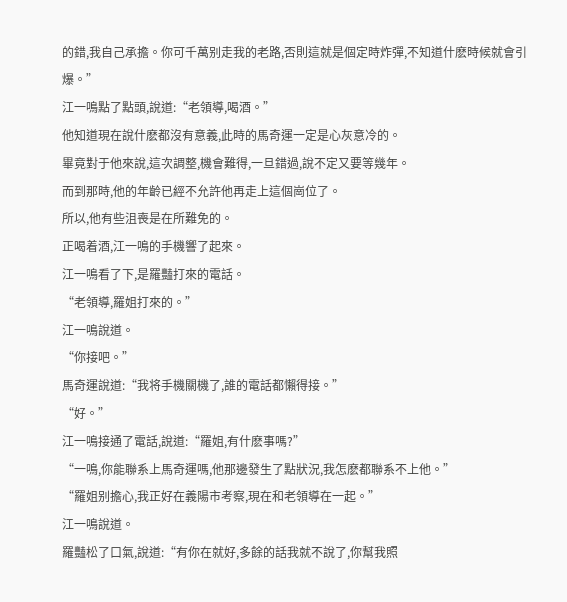的錯,我自己承擔。你可千萬别走我的老路,否則這就是個定時炸彈,不知道什麽時候就會引爆。”
江一鳴點了點頭,說道:“老領導,喝酒。”
他知道現在說什麽都沒有意義,此時的馬奇運一定是心灰意冷的。
畢竟對于他來說,這次調整,機會難得,一旦錯過,說不定又要等幾年。
而到那時,他的年齡已經不允許他再走上這個崗位了。
所以,他有些沮喪是在所難免的。
正喝着酒,江一鳴的手機響了起來。
江一鳴看了下,是羅豔打來的電話。
“老領導,羅姐打來的。”
江一鳴說道。
“你接吧。”
馬奇運說道:“我将手機關機了,誰的電話都懶得接。”
“好。”
江一鳴接通了電話,說道:“羅姐,有什麽事嗎?”
“一鳴,你能聯系上馬奇運嗎,他那邊發生了點狀況,我怎麽都聯系不上他。”
“羅姐别擔心,我正好在義陽市考察,現在和老領導在一起。”
江一鳴說道。
羅豔松了口氣,說道:“有你在就好,多餘的話我就不說了,你幫我照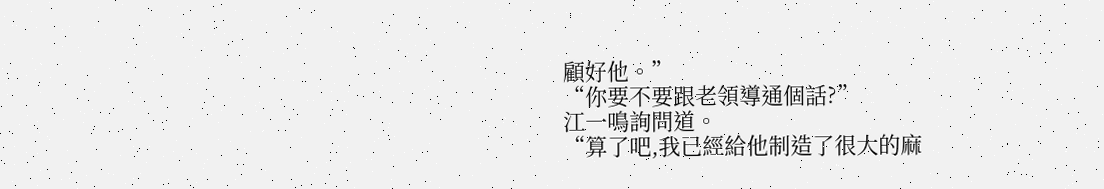顧好他。”
“你要不要跟老領導通個話?”
江一鳴詢問道。
“算了吧,我已經給他制造了很大的麻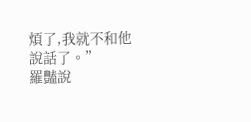煩了,我就不和他說話了。”
羅豔說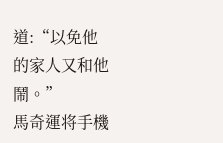道:“以免他的家人又和他鬧。”
馬奇運将手機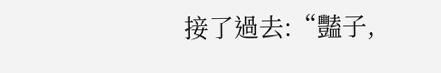接了過去:“豔子,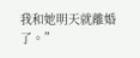我和她明天就離婚了。”